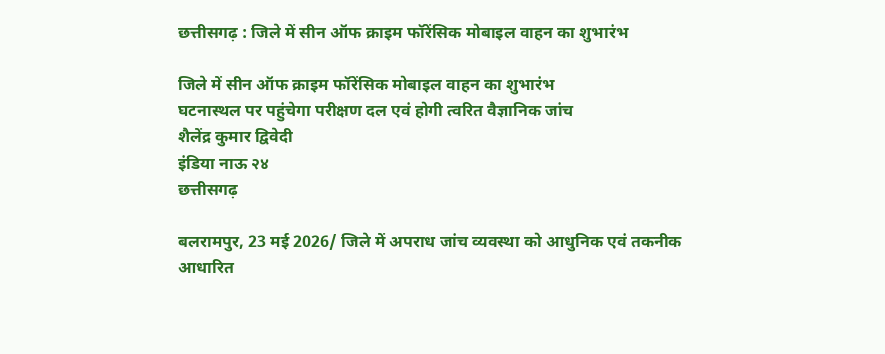छत्तीसगढ़ : जिले में सीन ऑफ क्राइम फॉरेंसिक मोबाइल वाहन का शुभारंभ

जिले में सीन ऑफ क्राइम फॉरेंसिक मोबाइल वाहन का शुभारंभ
घटनास्थल पर पहुंचेगा परीक्षण दल एवं होगी त्वरित वैज्ञानिक जांच
शैलेंद्र कुमार द्विवेदी
इंडिया नाऊ २४
छत्तीसगढ़

बलरामपुर, 23 मई 2026/ जिले में अपराध जांच व्यवस्था को आधुनिक एवं तकनीक आधारित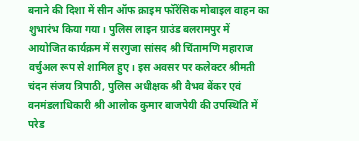बनाने की दिशा में सीन ऑफ क्राइम फॉरेंसिक मोबाइल वाहन का शुभारंभ किया गया। पुलिस लाइन ग्राउंड बलरामपुर में आयोजित कार्यक्रम में सरगुजा सांसद श्री चिंतामणि महाराज वर्चुअल रूप से शामिल हुए। इस अवसर पर कलेक्टर श्रीमती चंदन संजय त्रिपाठी, पुलिस अधीक्षक श्री वैभव बेंकर एवं वनमंडलाधिकारी श्री आलोक कुमार बाजपेयी की उपस्थिति में परेड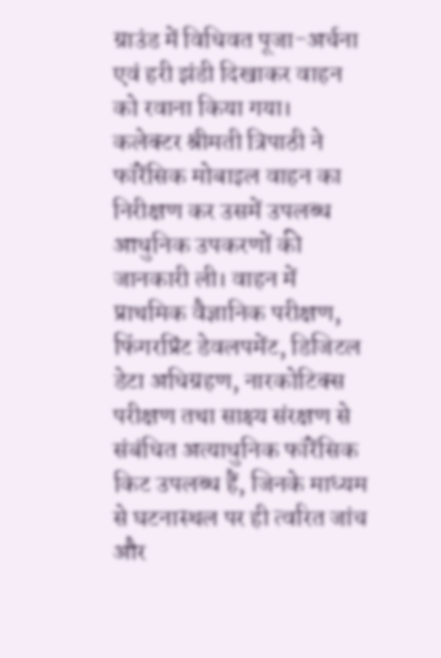ग्राउंड में विधिवत पूजा-अर्चना एवं हरी झंडी दिखाकर वाहन को रवाना किया गया।
कलेक्टर श्रीमती त्रिपाठी ने फॉरेंसिक मोबाइल वाहन का निरीक्षण कर उसमें उपलब्ध आधुनिक उपकरणों की जानकारी ली। वाहन में प्राथमिक वैज्ञानिक परीक्षण, फिंगरप्रिंट डेवलपमेंट, डिजिटल डेटा अधिग्रहण, नारकोटिक्स परीक्षण तथा साक्ष्य संरक्षण से संबंधित अत्याधुनिक फॉरेंसिक किट उपलब्ध हैं, जिनके माध्यम से घटनास्थल पर ही त्वरित जांच और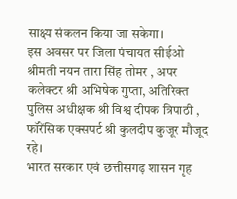साक्ष्य संकलन किया जा सकेगा।
इस अवसर पर जिला पंचायत सीईओ श्रीमती नयन तारा सिंह तोमर , अपर कलेक्टर श्री अभिषेक गुप्ता, अतिरिक्त पुलिस अधीक्षक श्री विश्व दीपक त्रिपाठी , फॉरेंसिक एक्सपर्ट श्री कुलदीप कुजूर मौजूद रहे।
भारत सरकार एवं छत्तीसगढ़ शासन गृह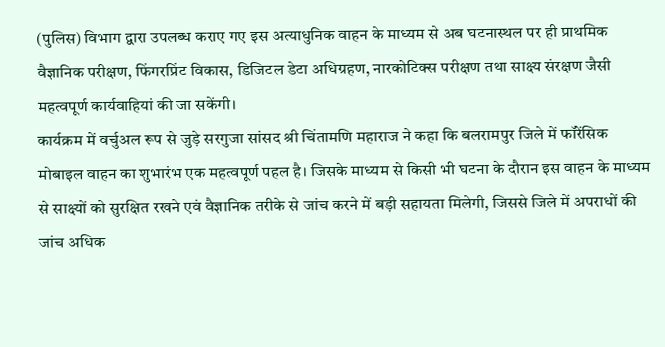(पुलिस) विभाग द्वारा उपलब्ध कराए गए इस अत्याधुनिक वाहन के माध्यम से अब घटनास्थल पर ही प्राथमिक वैज्ञानिक परीक्षण, फिंगरप्रिंट विकास, डिजिटल डेटा अधिग्रहण, नारकोटिक्स परीक्षण तथा साक्ष्य संरक्षण जैसी महत्वपूर्ण कार्यवाहियां की जा सकेंगी।
कार्यक्रम में वर्चुअल रूप से जुड़े सरगुजा सांसद श्री चिंतामणि महाराज ने कहा कि बलरामपुर जिले में फॉरेंसिक मोबाइल वाहन का शुभारंभ एक महत्वपूर्ण पहल है। जिसके माध्यम से किसी भी घटना के दौरान इस वाहन के माध्यम से साक्ष्यों को सुरक्षित रखने एवं वैज्ञानिक तरीके से जांच करने में बड़ी सहायता मिलेगी, जिससे जिले में अपराधों की जांच अधिक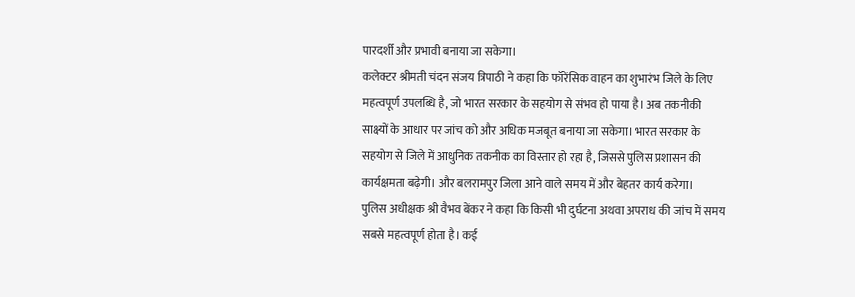पारदर्शी और प्रभावी बनाया जा सकेगा।
कलेक्टर श्रीमती चंदन संजय त्रिपाठी ने कहा कि फॉरेंसिक वाहन का शुभारंभ जिले के लिए महत्वपूर्ण उपलब्धि है, जो भारत सरकार के सहयोग से संभव हो पाया है। अब तकनीकी साक्ष्यों के आधार पर जांच को और अधिक मजबूत बनाया जा सकेगा। भारत सरकार के सहयोग से जिले में आधुनिक तकनीक का विस्तार हो रहा है, जिससे पुलिस प्रशासन की कार्यक्षमता बढ़ेगी। और बलरामपुर जिला आने वाले समय में और बेहतर कार्य करेगा।
पुलिस अधीक्षक श्री वैभव बेंकर ने कहा कि किसी भी दुर्घटना अथवा अपराध की जांच में समय सबसे महत्वपूर्ण होता है। कई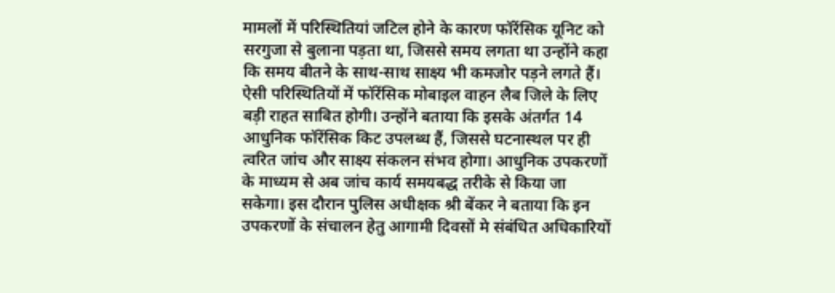मामलों में परिस्थितियां जटिल होने के कारण फॉरेंसिक यूनिट को सरगुजा से बुलाना पड़ता था, जिससे समय लगता था उन्होंने कहा कि समय बीतने के साथ-साथ साक्ष्य भी कमजोर पड़ने लगते हैं। ऐसी परिस्थितियों में फॉरेंसिक मोबाइल वाहन लैब जिले के लिए बड़ी राहत साबित होगी। उन्होंने बताया कि इसके अंतर्गत 14 आधुनिक फॉरेंसिक किट उपलब्ध हैं, जिससे घटनास्थल पर ही त्वरित जांच और साक्ष्य संकलन संभव होगा। आधुनिक उपकरणों के माध्यम से अब जांच कार्य समयबद्ध तरीके से किया जा सकेगा। इस दौरान पुलिस अधीक्षक श्री बेंकर ने बताया कि इन उपकरणों के संचालन हेतु आगामी दिवसों मे संबंधित अधिकारियों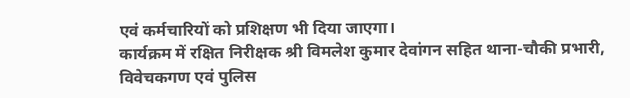एवं कर्मचारियों को प्रशिक्षण भी दिया जाएगा।
कार्यक्रम में रक्षित निरीक्षक श्री विमलेश कुमार देवांगन सहित थाना-चौकी प्रभारी, विवेचकगण एवं पुलिस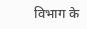विभाग के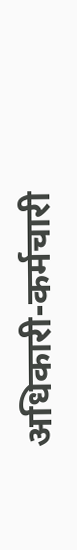अधिकारी-कर्मचारी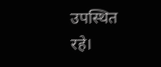उपस्थित रहे।